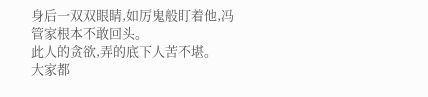身后一双双眼睛,如厉鬼般盯着他,冯管家根本不敢回头。
此人的贪欲,弄的底下人苦不堪。
大家都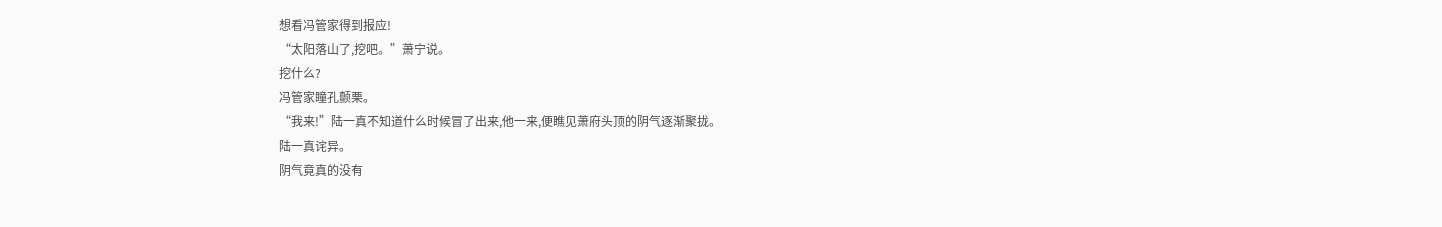想看冯管家得到报应!
“太阳落山了,挖吧。”萧宁说。
挖什么?
冯管家瞳孔颤栗。
“我来!”陆一真不知道什么时候冒了出来,他一来,便瞧见萧府头顶的阴气逐渐聚拢。
陆一真诧异。
阴气竟真的没有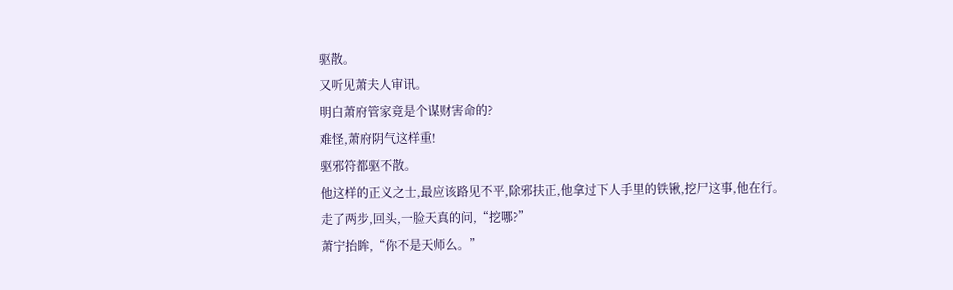驱散。
又听见萧夫人审讯。
明白萧府管家竟是个谋财害命的?
难怪,萧府阴气这样重!
驱邪符都驱不散。
他这样的正义之士,最应该路见不平,除邪扶正,他拿过下人手里的铁锹,挖尸这事,他在行。
走了两步,回头,一脸天真的问,“挖哪?”
萧宁抬眸,“你不是天师么。”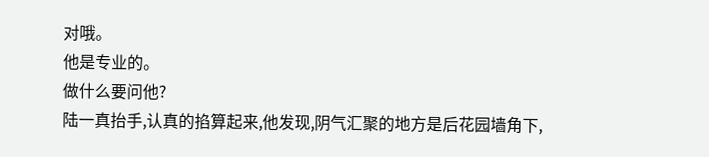对哦。
他是专业的。
做什么要问他?
陆一真抬手,认真的掐算起来,他发现,阴气汇聚的地方是后花园墙角下,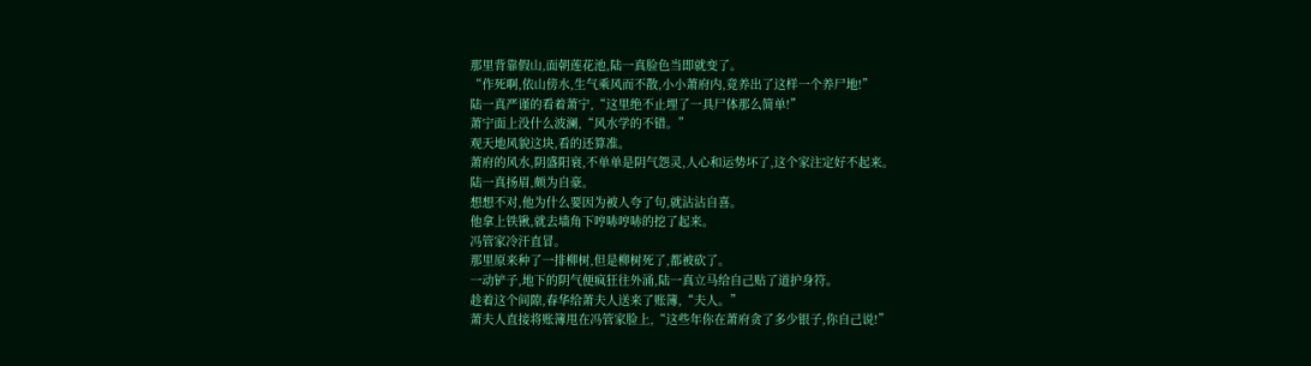那里背靠假山,面朝莲花池,陆一真脸色当即就变了。
“作死啊,依山傍水,生气乘风而不散,小小萧府内,竟养出了这样一个养尸地!”
陆一真严谨的看着萧宁,“这里绝不止埋了一具尸体那么简单!”
萧宁面上没什么波澜,“风水学的不错。”
观天地风貌这块,看的还算准。
萧府的风水,阴盛阳衰,不单单是阴气怨灵,人心和运势坏了,这个家注定好不起来。
陆一真扬眉,颇为自豪。
想想不对,他为什么要因为被人夸了句,就沾沾自喜。
他拿上铁锹,就去墙角下哼哧哼哧的挖了起来。
冯管家冷汗直冒。
那里原来种了一排柳树,但是柳树死了,都被砍了。
一动铲子,地下的阴气便疯狂往外涌,陆一真立马给自己贴了道护身符。
趁着这个间隙,春华给萧夫人送来了账簿,“夫人。”
萧夫人直接将账簿甩在冯管家脸上,“这些年你在萧府贪了多少银子,你自己说!”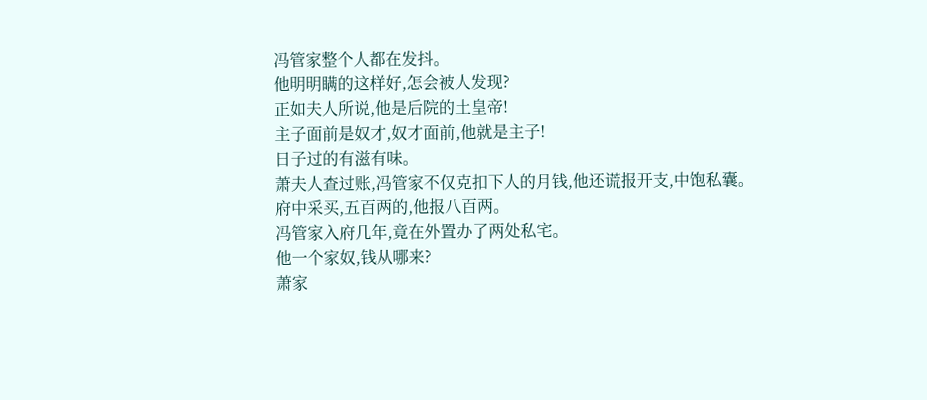冯管家整个人都在发抖。
他明明瞒的这样好,怎会被人发现?
正如夫人所说,他是后院的土皇帝!
主子面前是奴才,奴才面前,他就是主子!
日子过的有滋有味。
萧夫人查过账,冯管家不仅克扣下人的月钱,他还谎报开支,中饱私囊。
府中采买,五百两的,他报八百两。
冯管家入府几年,竟在外置办了两处私宅。
他一个家奴,钱从哪来?
萧家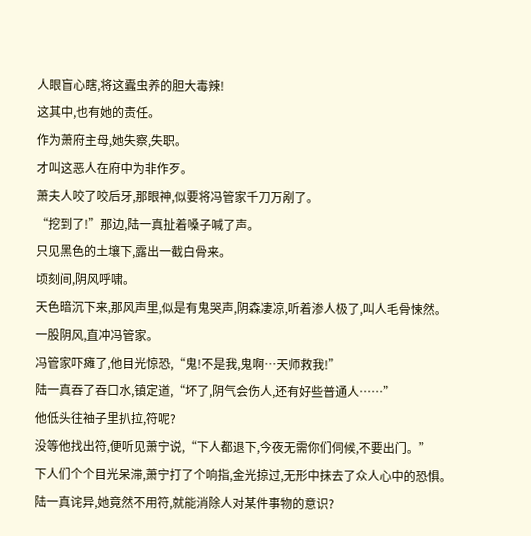人眼盲心瞎,将这蠹虫养的胆大毒辣!
这其中,也有她的责任。
作为萧府主母,她失察,失职。
才叫这恶人在府中为非作歹。
萧夫人咬了咬后牙,那眼神,似要将冯管家千刀万剐了。
“挖到了!”那边,陆一真扯着嗓子喊了声。
只见黑色的土壤下,露出一截白骨来。
顷刻间,阴风呼啸。
天色暗沉下来,那风声里,似是有鬼哭声,阴森凄凉,听着渗人极了,叫人毛骨悚然。
一股阴风,直冲冯管家。
冯管家吓瘫了,他目光惊恐,“鬼!不是我,鬼啊…天师救我!”
陆一真吞了吞口水,镇定道,“坏了,阴气会伤人,还有好些普通人……”
他低头往袖子里扒拉,符呢?
没等他找出符,便听见萧宁说,“下人都退下,今夜无需你们伺候,不要出门。”
下人们个个目光呆滞,萧宁打了个响指,金光掠过,无形中抹去了众人心中的恐惧。
陆一真诧异,她竟然不用符,就能消除人对某件事物的意识?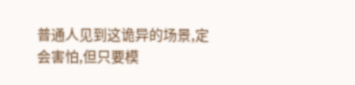普通人见到这诡异的场景,定会害怕,但只要模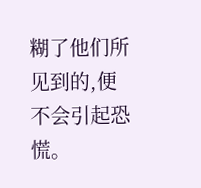糊了他们所见到的,便不会引起恐慌。